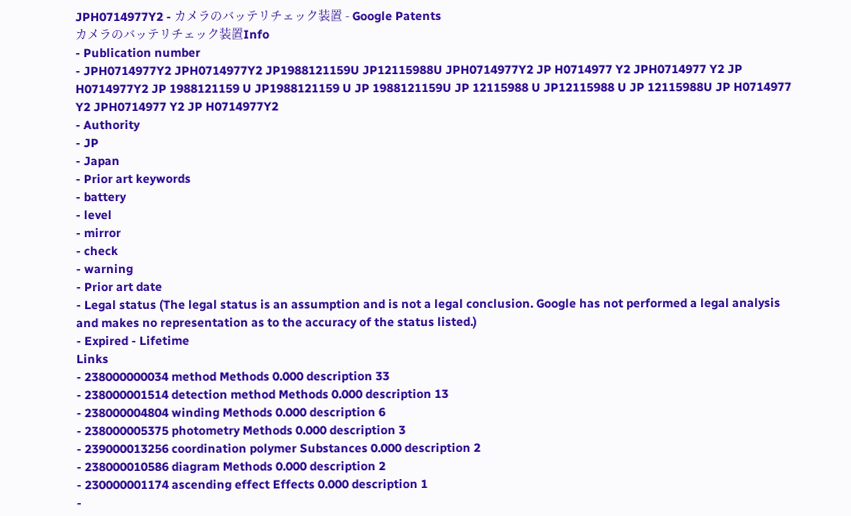JPH0714977Y2 - カメラのバッテリチェック装置 - Google Patents
カメラのバッテリチェック装置Info
- Publication number
- JPH0714977Y2 JPH0714977Y2 JP1988121159U JP12115988U JPH0714977Y2 JP H0714977 Y2 JPH0714977 Y2 JP H0714977Y2 JP 1988121159 U JP1988121159 U JP 1988121159U JP 12115988 U JP12115988 U JP 12115988U JP H0714977 Y2 JPH0714977 Y2 JP H0714977Y2
- Authority
- JP
- Japan
- Prior art keywords
- battery
- level
- mirror
- check
- warning
- Prior art date
- Legal status (The legal status is an assumption and is not a legal conclusion. Google has not performed a legal analysis and makes no representation as to the accuracy of the status listed.)
- Expired - Lifetime
Links
- 238000000034 method Methods 0.000 description 33
- 238000001514 detection method Methods 0.000 description 13
- 238000004804 winding Methods 0.000 description 6
- 238000005375 photometry Methods 0.000 description 3
- 239000013256 coordination polymer Substances 0.000 description 2
- 238000010586 diagram Methods 0.000 description 2
- 230000001174 ascending effect Effects 0.000 description 1
-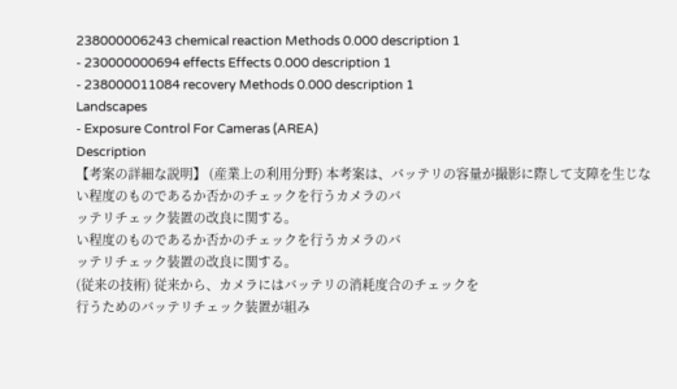238000006243 chemical reaction Methods 0.000 description 1
- 230000000694 effects Effects 0.000 description 1
- 238000011084 recovery Methods 0.000 description 1
Landscapes
- Exposure Control For Cameras (AREA)
Description
【考案の詳細な説明】 (産業上の利用分野) 本考案は、バッテリの容量が撮影に際して支障を生じな
い程度のものであるか否かのチェックを行うカメラのバ
ッテリチェック装置の改良に関する。
い程度のものであるか否かのチェックを行うカメラのバ
ッテリチェック装置の改良に関する。
(従来の技術) 従来から、カメラにはバッテリの消耗度合のチェックを
行うためのバッテリチェック装置が組み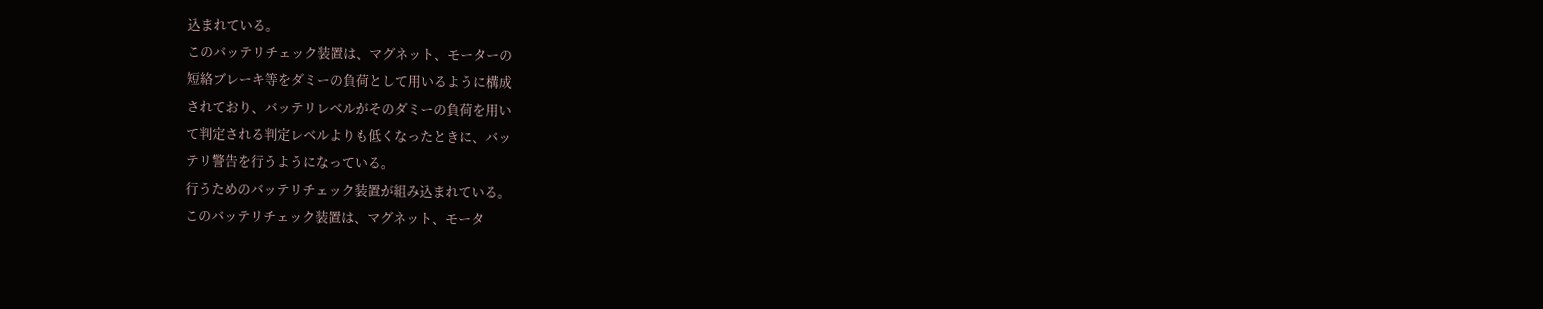込まれている。
このバッテリチェック装置は、マグネット、モーターの
短絡ブレーキ等をダミーの負荷として用いるように構成
されており、バッテリレベルがそのダミーの負荷を用い
て判定される判定レベルよりも低くなったときに、バッ
テリ警告を行うようになっている。
行うためのバッテリチェック装置が組み込まれている。
このバッテリチェック装置は、マグネット、モータ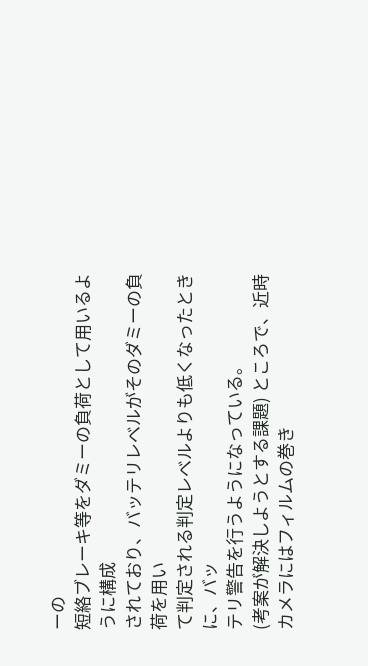ーの
短絡ブレーキ等をダミーの負荷として用いるように構成
されており、バッテリレベルがそのダミーの負荷を用い
て判定される判定レベルよりも低くなったときに、バッ
テリ警告を行うようになっている。
(考案が解決しようとする課題) ところで、近時カメラにはフィルムの巻き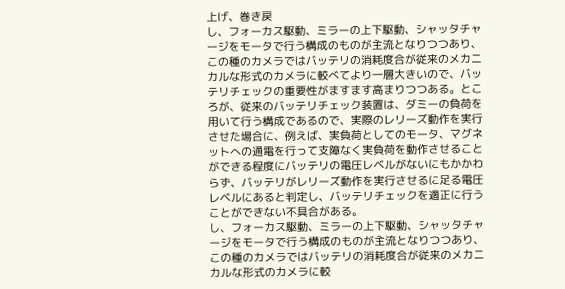上げ、巻き戻
し、フォーカス駆動、ミラーの上下駆動、シャッタチャ
ージをモータで行う構成のものが主流となりつつあり、
この種のカメラではバッテリの消耗度合が従来のメカニ
カルな形式のカメラに較べてより一層大きいので、バッ
テリチェックの重要性がますます高まりつつある。とこ
ろが、従来のバッテリチェック装置は、ダミーの負荷を
用いて行う構成であるので、実際のレリーズ動作を実行
させた場合に、例えば、実負荷としてのモータ、マグネ
ットへの通電を行って支障なく実負荷を動作させること
ができる程度にバッテリの電圧レベルがないにもかかわ
らず、バッテリがレリーズ動作を実行させるに足る電圧
レベルにあると判定し、バッテリチェックを適正に行う
ことができない不具合がある。
し、フォーカス駆動、ミラーの上下駆動、シャッタチャ
ージをモータで行う構成のものが主流となりつつあり、
この種のカメラではバッテリの消耗度合が従来のメカニ
カルな形式のカメラに較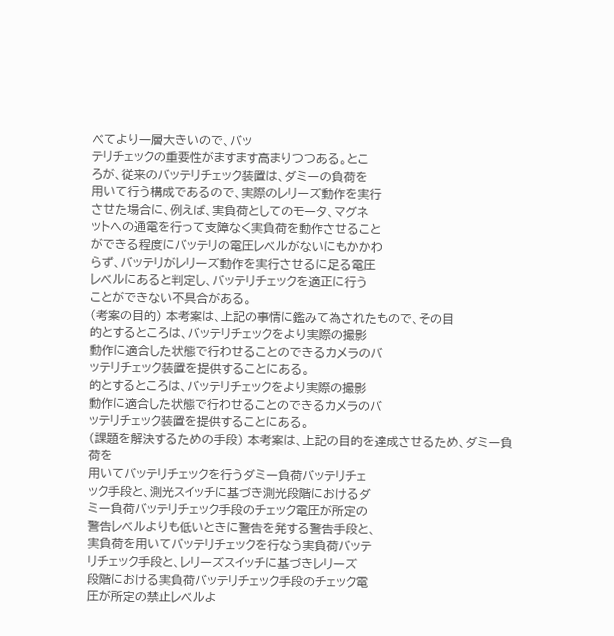べてより一層大きいので、バッ
テリチェックの重要性がますます高まりつつある。とこ
ろが、従来のバッテリチェック装置は、ダミーの負荷を
用いて行う構成であるので、実際のレリーズ動作を実行
させた場合に、例えば、実負荷としてのモータ、マグネ
ットへの通電を行って支障なく実負荷を動作させること
ができる程度にバッテリの電圧レベルがないにもかかわ
らず、バッテリがレリーズ動作を実行させるに足る電圧
レベルにあると判定し、バッテリチェックを適正に行う
ことができない不具合がある。
(考案の目的) 本考案は、上記の事情に鑑みて為されたもので、その目
的とするところは、バッテリチェックをより実際の撮影
動作に適合した状態で行わせることのできるカメラのバ
ッテリチェック装置を提供することにある。
的とするところは、バッテリチェックをより実際の撮影
動作に適合した状態で行わせることのできるカメラのバ
ッテリチェック装置を提供することにある。
(課題を解決するための手段) 本考案は、上記の目的を達成させるため、ダミー負荷を
用いてバッテリチェックを行うダミー負荷バッテリチェ
ック手段と、測光スイッチに基づき測光段階におけるダ
ミー負荷バッテリチェック手段のチェック電圧が所定の
警告レベルよりも低いときに警告を発する警告手段と、
実負荷を用いてバッテリチェックを行なう実負荷バッテ
リチェック手段と、レリーズスイッチに基づきレリーズ
段階における実負荷バッテリチェック手段のチェック電
圧が所定の禁止レベルよ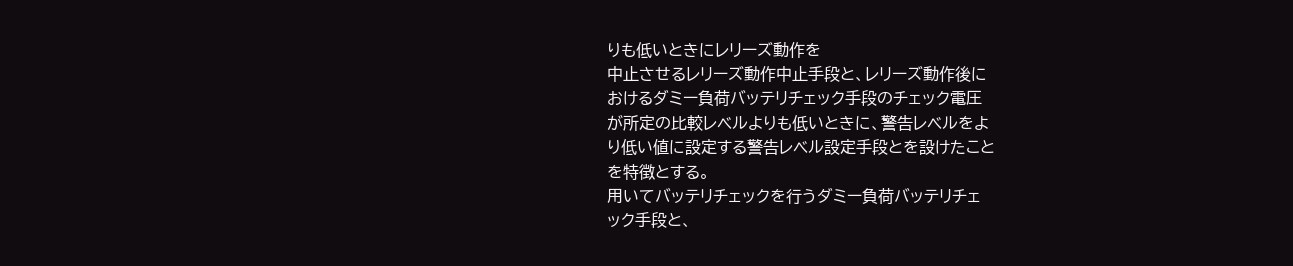りも低いときにレリーズ動作を
中止させるレリーズ動作中止手段と、レリーズ動作後に
おけるダミー負荷バッテリチェック手段のチェック電圧
が所定の比較レベルよりも低いときに、警告レベルをよ
り低い値に設定する警告レベル設定手段とを設けたこと
を特徴とする。
用いてバッテリチェックを行うダミー負荷バッテリチェ
ック手段と、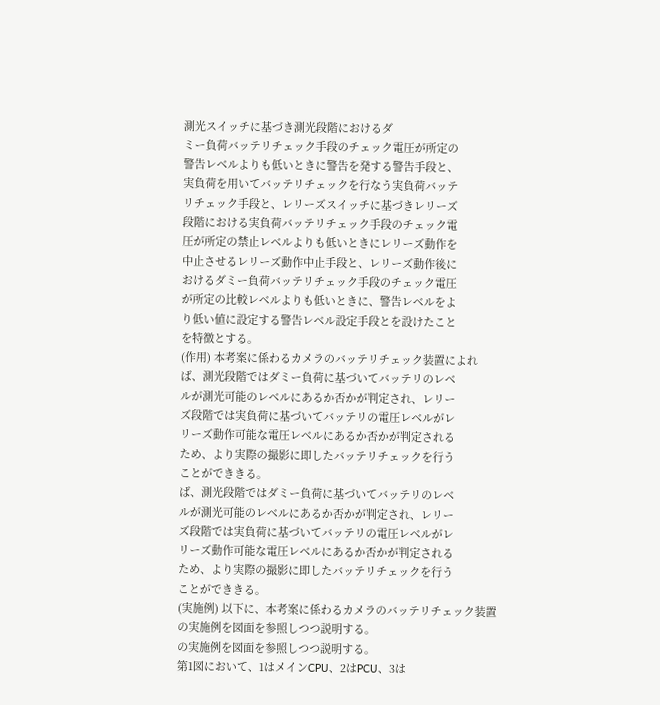測光スイッチに基づき測光段階におけるダ
ミー負荷バッテリチェック手段のチェック電圧が所定の
警告レベルよりも低いときに警告を発する警告手段と、
実負荷を用いてバッテリチェックを行なう実負荷バッテ
リチェック手段と、レリーズスイッチに基づきレリーズ
段階における実負荷バッテリチェック手段のチェック電
圧が所定の禁止レベルよりも低いときにレリーズ動作を
中止させるレリーズ動作中止手段と、レリーズ動作後に
おけるダミー負荷バッテリチェック手段のチェック電圧
が所定の比較レベルよりも低いときに、警告レベルをよ
り低い値に設定する警告レベル設定手段とを設けたこと
を特徴とする。
(作用) 本考案に係わるカメラのバッテリチェック装置によれ
ば、測光段階ではダミー負荷に基づいてバッテリのレベ
ルが測光可能のレベルにあるか否かが判定され、レリー
ズ段階では実負荷に基づいてバッテリの電圧レベルがレ
リーズ動作可能な電圧レベルにあるか否かが判定される
ため、より実際の撮影に即したバッテリチェックを行う
ことができきる。
ば、測光段階ではダミー負荷に基づいてバッテリのレベ
ルが測光可能のレベルにあるか否かが判定され、レリー
ズ段階では実負荷に基づいてバッテリの電圧レベルがレ
リーズ動作可能な電圧レベルにあるか否かが判定される
ため、より実際の撮影に即したバッテリチェックを行う
ことができきる。
(実施例) 以下に、本考案に係わるカメラのバッテリチェック装置
の実施例を図面を参照しつつ説明する。
の実施例を図面を参照しつつ説明する。
第1図において、1はメインCPU、2はPCU、3は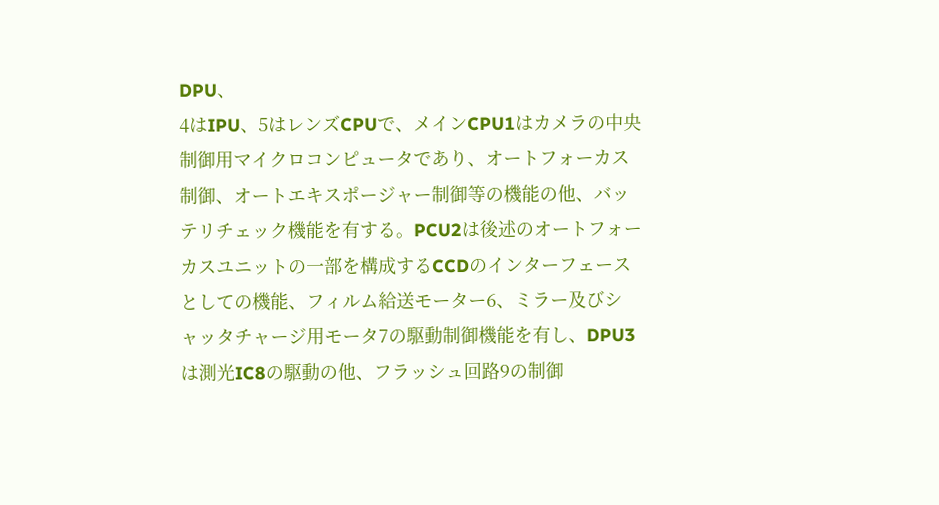DPU、
4はIPU、5はレンズCPUで、メインCPU1はカメラの中央
制御用マイクロコンピュータであり、オートフォーカス
制御、オートエキスポージャー制御等の機能の他、バッ
テリチェック機能を有する。PCU2は後述のオートフォー
カスユニットの一部を構成するCCDのインターフェース
としての機能、フィルム給送モーター6、ミラー及びシ
ャッタチャージ用モータ7の駆動制御機能を有し、DPU3
は測光IC8の駆動の他、フラッシュ回路9の制御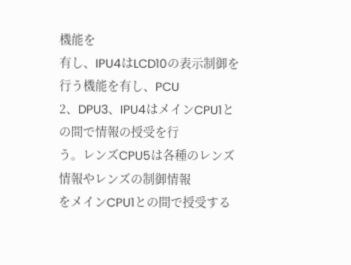機能を
有し、IPU4はLCD10の表示制御を行う機能を有し、PCU
2、DPU3、IPU4はメインCPU1との間で情報の授受を行
う。レンズCPU5は各種のレンズ情報やレンズの制御情報
をメインCPU1との間で授受する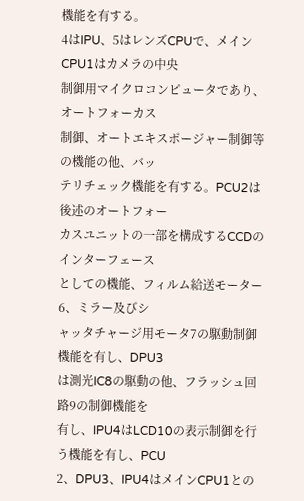機能を有する。
4はIPU、5はレンズCPUで、メインCPU1はカメラの中央
制御用マイクロコンピュータであり、オートフォーカス
制御、オートエキスポージャー制御等の機能の他、バッ
テリチェック機能を有する。PCU2は後述のオートフォー
カスユニットの一部を構成するCCDのインターフェース
としての機能、フィルム給送モーター6、ミラー及びシ
ャッタチャージ用モータ7の駆動制御機能を有し、DPU3
は測光IC8の駆動の他、フラッシュ回路9の制御機能を
有し、IPU4はLCD10の表示制御を行う機能を有し、PCU
2、DPU3、IPU4はメインCPU1との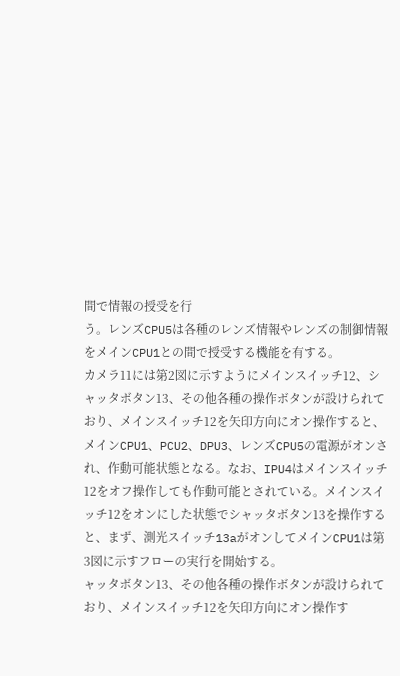間で情報の授受を行
う。レンズCPU5は各種のレンズ情報やレンズの制御情報
をメインCPU1との間で授受する機能を有する。
カメラ11には第2図に示すようにメインスイッチ12、シ
ャッタボタン13、その他各種の操作ボタンが設けられて
おり、メインスイッチ12を矢印方向にオン操作すると、
メインCPU1、PCU2、DPU3、レンズCPU5の電源がオンさ
れ、作動可能状態となる。なお、IPU4はメインスイッチ
12をオフ操作しても作動可能とされている。メインスイ
ッチ12をオンにした状態でシャッタボタン13を操作する
と、まず、測光スイッチ13aがオンしてメインCPU1は第
3図に示すフローの実行を開始する。
ャッタボタン13、その他各種の操作ボタンが設けられて
おり、メインスイッチ12を矢印方向にオン操作す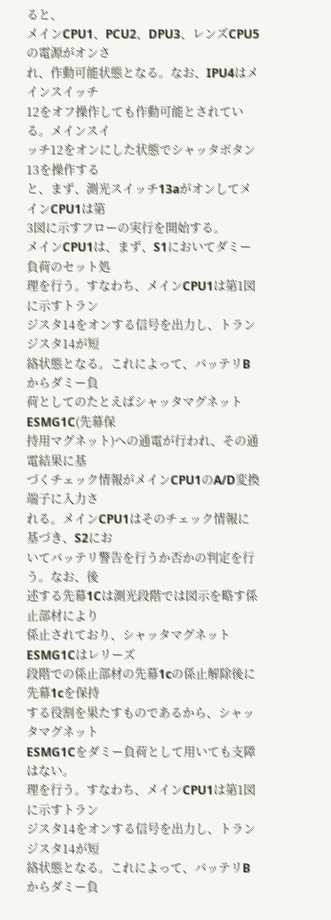ると、
メインCPU1、PCU2、DPU3、レンズCPU5の電源がオンさ
れ、作動可能状態となる。なお、IPU4はメインスイッチ
12をオフ操作しても作動可能とされている。メインスイ
ッチ12をオンにした状態でシャッタボタン13を操作する
と、まず、測光スイッチ13aがオンしてメインCPU1は第
3図に示すフローの実行を開始する。
メインCPU1は、まず、S1においてダミー負荷のセット処
理を行う。すなわち、メインCPU1は第1図に示すトラン
ジスタ14をオンする信号を出力し、トランジスタ14が短
絡状態となる。これによって、バッテリBからダミー負
荷としてのたとえばシャッタマグネットESMG1C(先幕保
持用マグネット)への通電が行われ、その通電結果に基
づくチェック情報がメインCPU1のA/D変換端子に入力さ
れる。メインCPU1はそのチェック情報に基づき、S2にお
いてバッテリ警告を行うか否かの判定を行う。なお、後
述する先幕1Cは測光段階では図示を略す係止部材により
係止されており、シャッタマグネットESMG1Cはレリーズ
段階での係止部材の先幕1cの係止解除後に先幕1cを保持
する役割を果たすものであるから、シャッタマグネット
ESMG1Cをダミー負荷として用いても支障はない。
理を行う。すなわち、メインCPU1は第1図に示すトラン
ジスタ14をオンする信号を出力し、トランジスタ14が短
絡状態となる。これによって、バッテリBからダミー負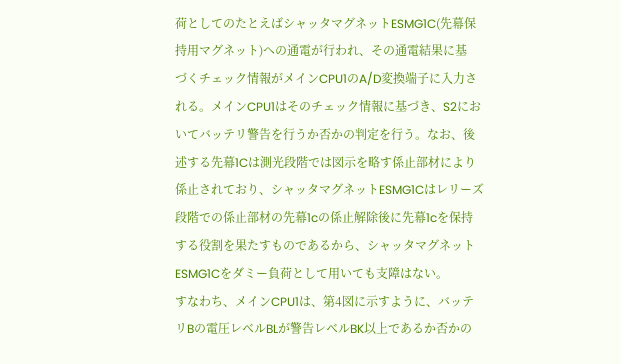荷としてのたとえばシャッタマグネットESMG1C(先幕保
持用マグネット)への通電が行われ、その通電結果に基
づくチェック情報がメインCPU1のA/D変換端子に入力さ
れる。メインCPU1はそのチェック情報に基づき、S2にお
いてバッテリ警告を行うか否かの判定を行う。なお、後
述する先幕1Cは測光段階では図示を略す係止部材により
係止されており、シャッタマグネットESMG1Cはレリーズ
段階での係止部材の先幕1cの係止解除後に先幕1cを保持
する役割を果たすものであるから、シャッタマグネット
ESMG1Cをダミー負荷として用いても支障はない。
すなわち、メインCPU1は、第4図に示すように、バッテ
リBの電圧レベルBLが警告レベルBK以上であるか否かの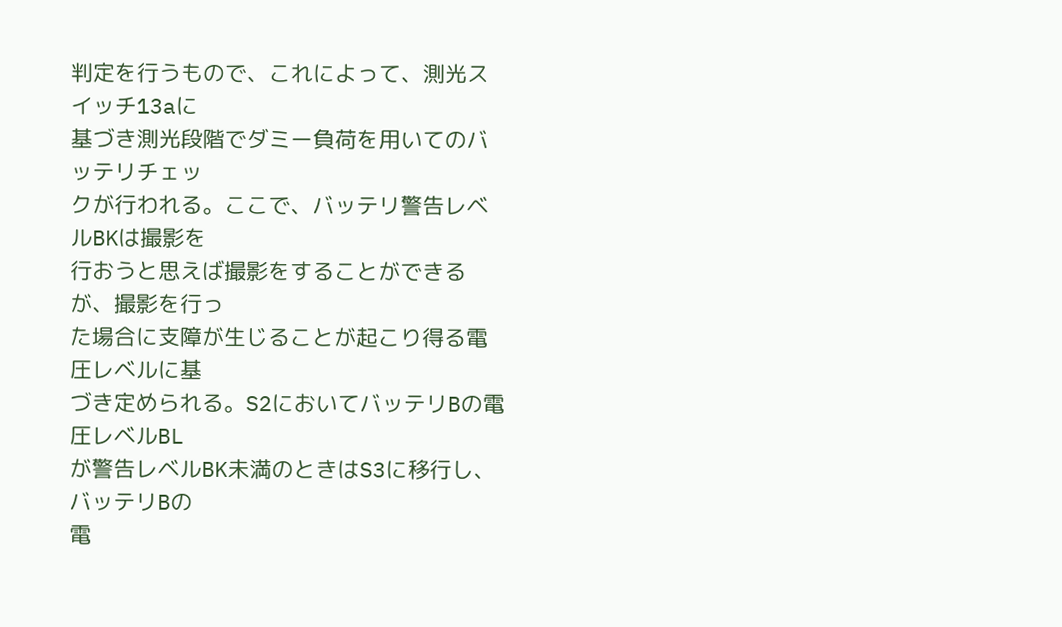判定を行うもので、これによって、測光スイッチ13aに
基づき測光段階でダミー負荷を用いてのバッテリチェッ
クが行われる。ここで、バッテリ警告レベルBKは撮影を
行おうと思えば撮影をすることができるが、撮影を行っ
た場合に支障が生じることが起こり得る電圧レベルに基
づき定められる。S2においてバッテリBの電圧レベルBL
が警告レベルBK未満のときはS3に移行し、バッテリBの
電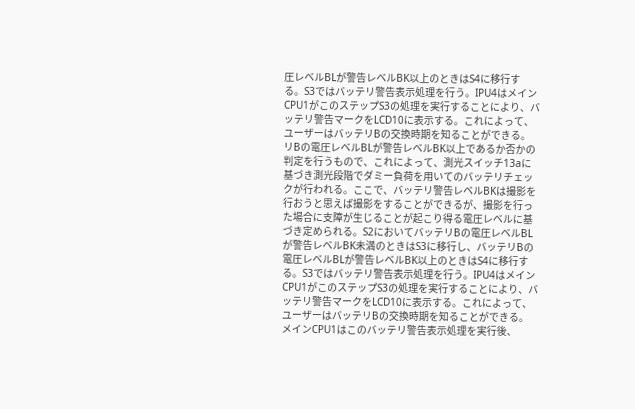圧レベルBLが警告レベルBK以上のときはS4に移行す
る。S3ではバッテリ警告表示処理を行う。IPU4はメイン
CPU1がこのステップS3の処理を実行することにより、バ
ッテリ警告マークをLCD10に表示する。これによって、
ユーザーはバッテリBの交換時期を知ることができる。
リBの電圧レベルBLが警告レベルBK以上であるか否かの
判定を行うもので、これによって、測光スイッチ13aに
基づき測光段階でダミー負荷を用いてのバッテリチェッ
クが行われる。ここで、バッテリ警告レベルBKは撮影を
行おうと思えば撮影をすることができるが、撮影を行っ
た場合に支障が生じることが起こり得る電圧レベルに基
づき定められる。S2においてバッテリBの電圧レベルBL
が警告レベルBK未満のときはS3に移行し、バッテリBの
電圧レベルBLが警告レベルBK以上のときはS4に移行す
る。S3ではバッテリ警告表示処理を行う。IPU4はメイン
CPU1がこのステップS3の処理を実行することにより、バ
ッテリ警告マークをLCD10に表示する。これによって、
ユーザーはバッテリBの交換時期を知ることができる。
メインCPU1はこのバッテリ警告表示処理を実行後、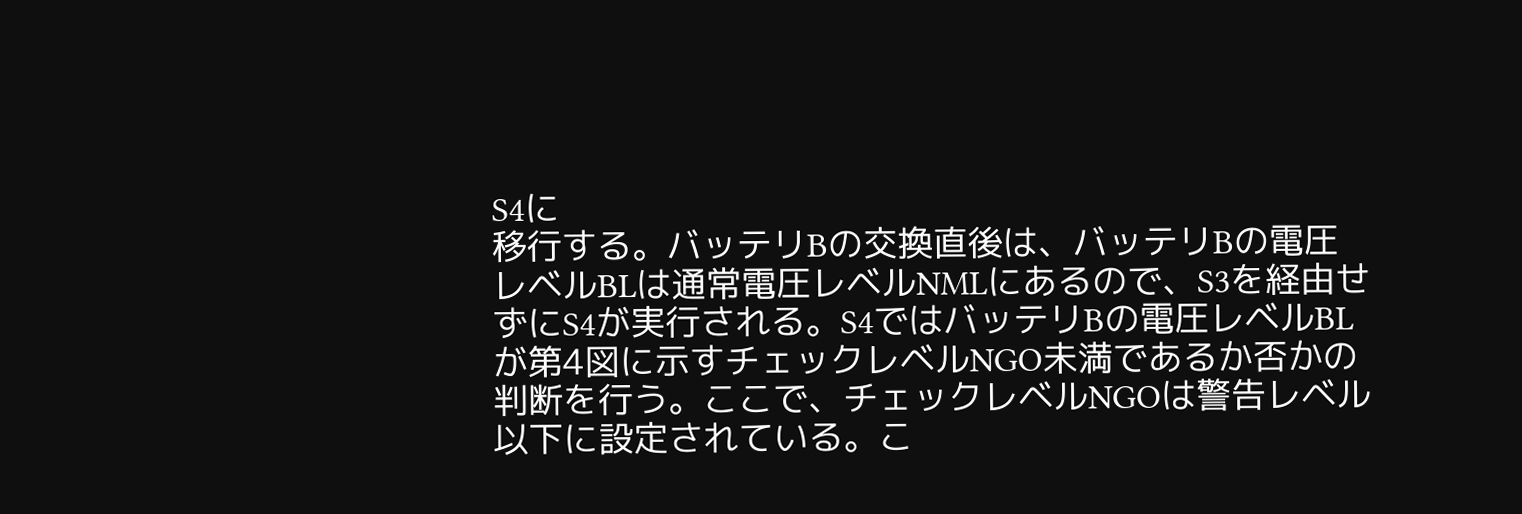S4に
移行する。バッテリBの交換直後は、バッテリBの電圧
レベルBLは通常電圧レベルNMLにあるので、S3を経由せ
ずにS4が実行される。S4ではバッテリBの電圧レベルBL
が第4図に示すチェックレベルNGO未満であるか否かの
判断を行う。ここで、チェックレベルNGOは警告レベル
以下に設定されている。こ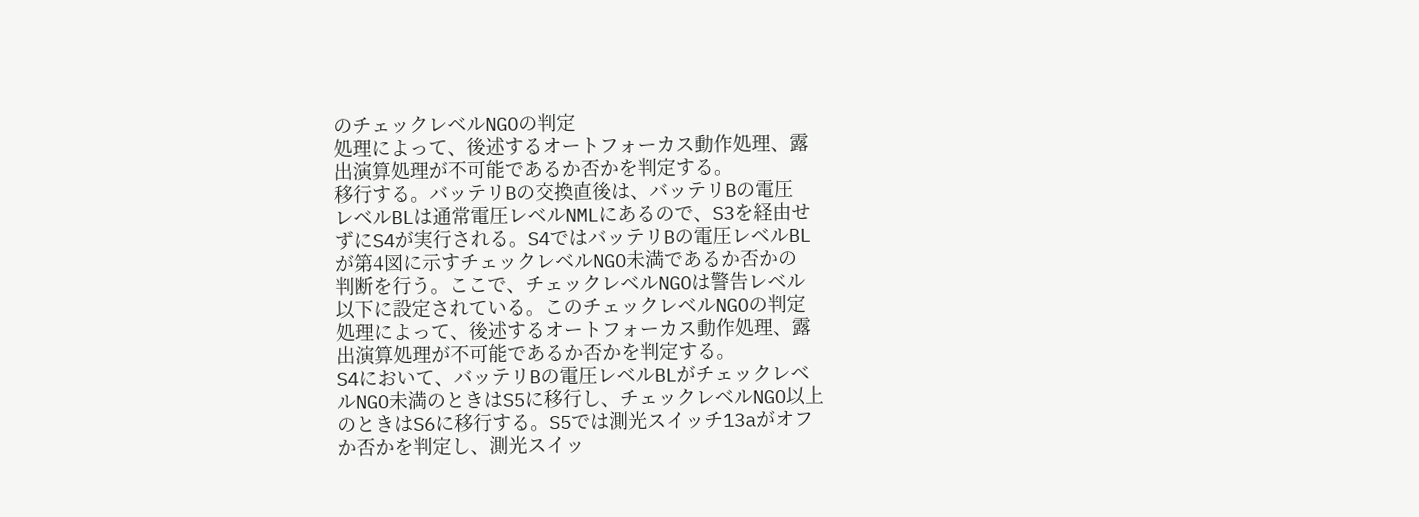のチェックレベルNGOの判定
処理によって、後述するオートフォーカス動作処理、露
出演算処理が不可能であるか否かを判定する。
移行する。バッテリBの交換直後は、バッテリBの電圧
レベルBLは通常電圧レベルNMLにあるので、S3を経由せ
ずにS4が実行される。S4ではバッテリBの電圧レベルBL
が第4図に示すチェックレベルNGO未満であるか否かの
判断を行う。ここで、チェックレベルNGOは警告レベル
以下に設定されている。このチェックレベルNGOの判定
処理によって、後述するオートフォーカス動作処理、露
出演算処理が不可能であるか否かを判定する。
S4において、バッテリBの電圧レベルBLがチェックレベ
ルNGO未満のときはS5に移行し、チェックレベルNGO以上
のときはS6に移行する。S5では測光スイッチ13aがオフ
か否かを判定し、測光スイッ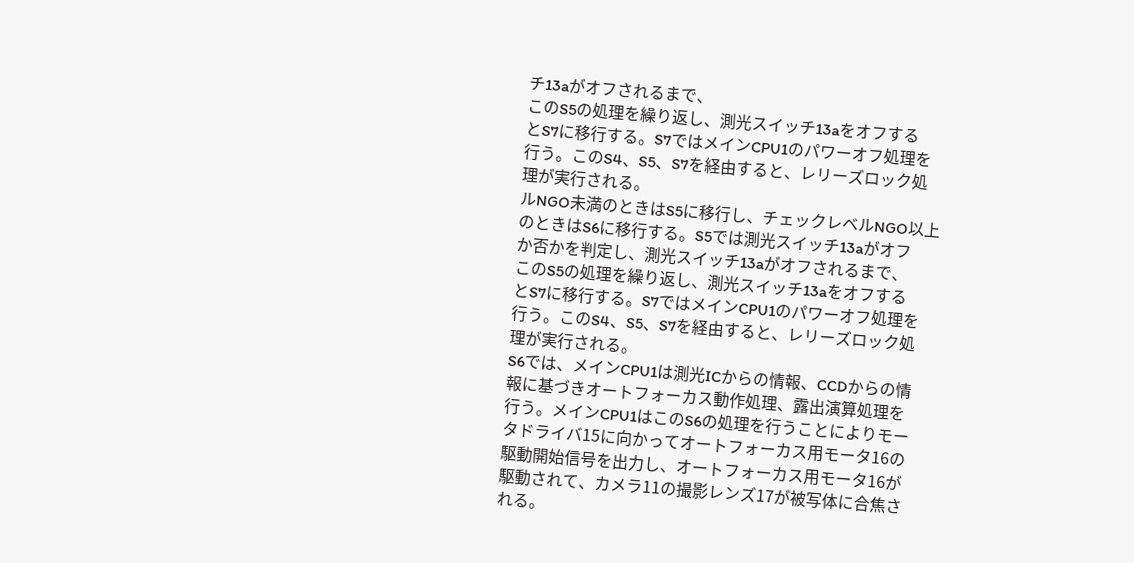チ13aがオフされるまで、
このS5の処理を繰り返し、測光スイッチ13aをオフする
とS7に移行する。S7ではメインCPU1のパワーオフ処理を
行う。このS4、S5、S7を経由すると、レリーズロック処
理が実行される。
ルNGO未満のときはS5に移行し、チェックレベルNGO以上
のときはS6に移行する。S5では測光スイッチ13aがオフ
か否かを判定し、測光スイッチ13aがオフされるまで、
このS5の処理を繰り返し、測光スイッチ13aをオフする
とS7に移行する。S7ではメインCPU1のパワーオフ処理を
行う。このS4、S5、S7を経由すると、レリーズロック処
理が実行される。
S6では、メインCPU1は測光ICからの情報、CCDからの情
報に基づきオートフォーカス動作処理、露出演算処理を
行う。メインCPU1はこのS6の処理を行うことによりモー
タドライバ15に向かってオートフォーカス用モータ16の
駆動開始信号を出力し、オートフォーカス用モータ16が
駆動されて、カメラ11の撮影レンズ17が被写体に合焦さ
れる。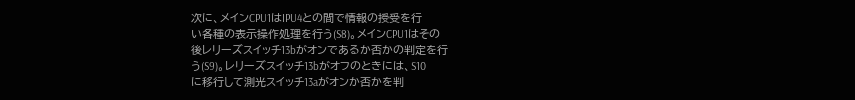次に、メインCPU1はIPU4との間で情報の授受を行
い各種の表示操作処理を行う(S8)。メインCPU1はその
後レリーズスイッチ13bがオンであるか否かの判定を行
う(S9)。レリーズスイッチ13bがオフのときには、S10
に移行して測光スイッチ13aがオンか否かを判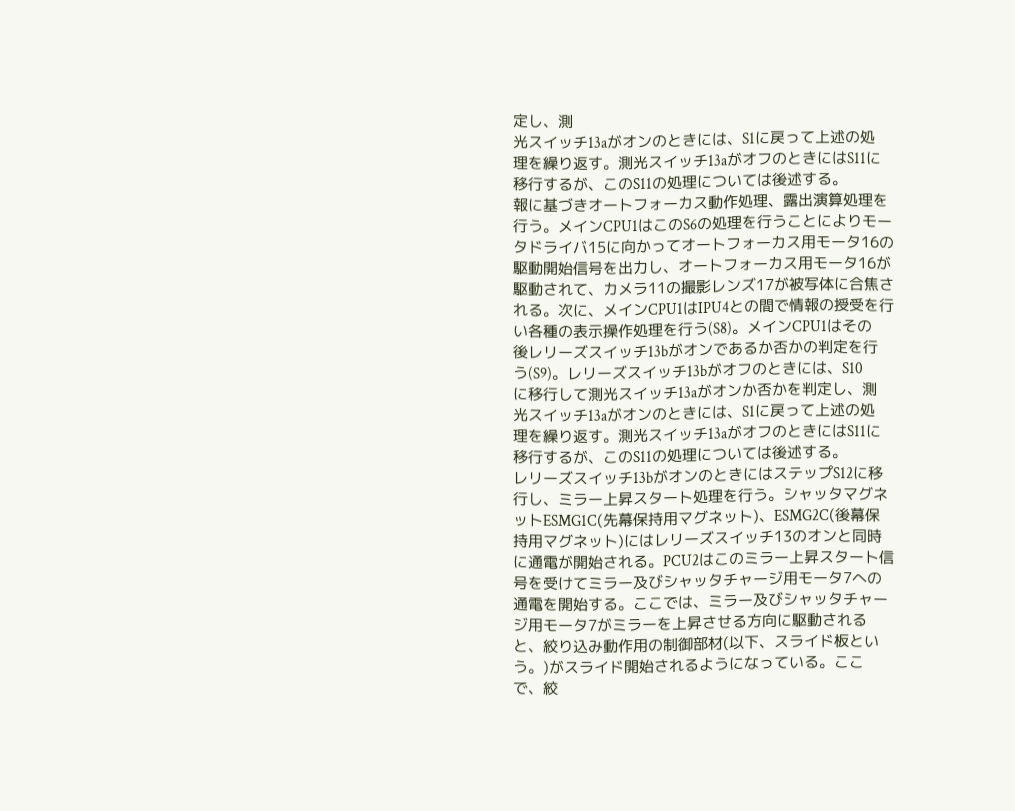定し、測
光スイッチ13aがオンのときには、S1に戻って上述の処
理を繰り返す。測光スイッチ13aがオフのときにはS11に
移行するが、このS11の処理については後述する。
報に基づきオートフォーカス動作処理、露出演算処理を
行う。メインCPU1はこのS6の処理を行うことによりモー
タドライバ15に向かってオートフォーカス用モータ16の
駆動開始信号を出力し、オートフォーカス用モータ16が
駆動されて、カメラ11の撮影レンズ17が被写体に合焦さ
れる。次に、メインCPU1はIPU4との間で情報の授受を行
い各種の表示操作処理を行う(S8)。メインCPU1はその
後レリーズスイッチ13bがオンであるか否かの判定を行
う(S9)。レリーズスイッチ13bがオフのときには、S10
に移行して測光スイッチ13aがオンか否かを判定し、測
光スイッチ13aがオンのときには、S1に戻って上述の処
理を繰り返す。測光スイッチ13aがオフのときにはS11に
移行するが、このS11の処理については後述する。
レリーズスイッチ13bがオンのときにはステップS12に移
行し、ミラー上昇スタート処理を行う。シャッタマグネ
ットESMG1C(先幕保持用マグネット)、ESMG2C(後幕保
持用マグネット)にはレリーズスイッチ13のオンと同時
に通電が開始される。PCU2はこのミラー上昇スタート信
号を受けてミラー及びシャッタチャージ用モータ7への
通電を開始する。ここでは、ミラー及びシャッタチャー
ジ用モータ7がミラーを上昇させる方向に駆動される
と、絞り込み動作用の制御部材(以下、スライド板とい
う。)がスライド開始されるようになっている。ここ
で、絞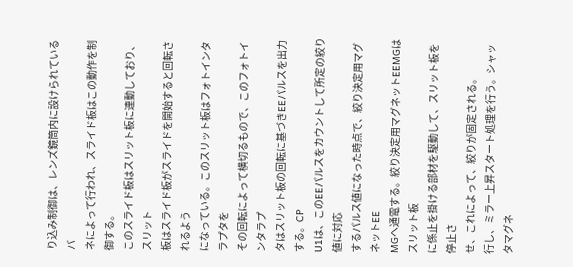り込み制御は、レンズ鏡筒内に設けられているバ
ネによって行われ、スライド板はこの動作を制御する。
このスライド板はスリット板に連動しており、スリット
板はスライド板がスライドを開始すると回転されるよう
になっている。このスリット板はフォトインタラプタを
その回転によって横切るもので、このフォトインタラプ
タはスリット板の回転に基づきEEパルスを出力する。CP
U1は、このEEパルスをカウントして所定の絞り値に対応
するパルス値になった時点で、絞り決定用マグネットEE
MGへ通電する。絞り決定用マグネットEEMGはスリット板
に係止を掛ける部材を駆動して、スリット板を停止さ
せ、これによって、絞りが固定される。
行し、ミラー上昇スタート処理を行う。シャッタマグネ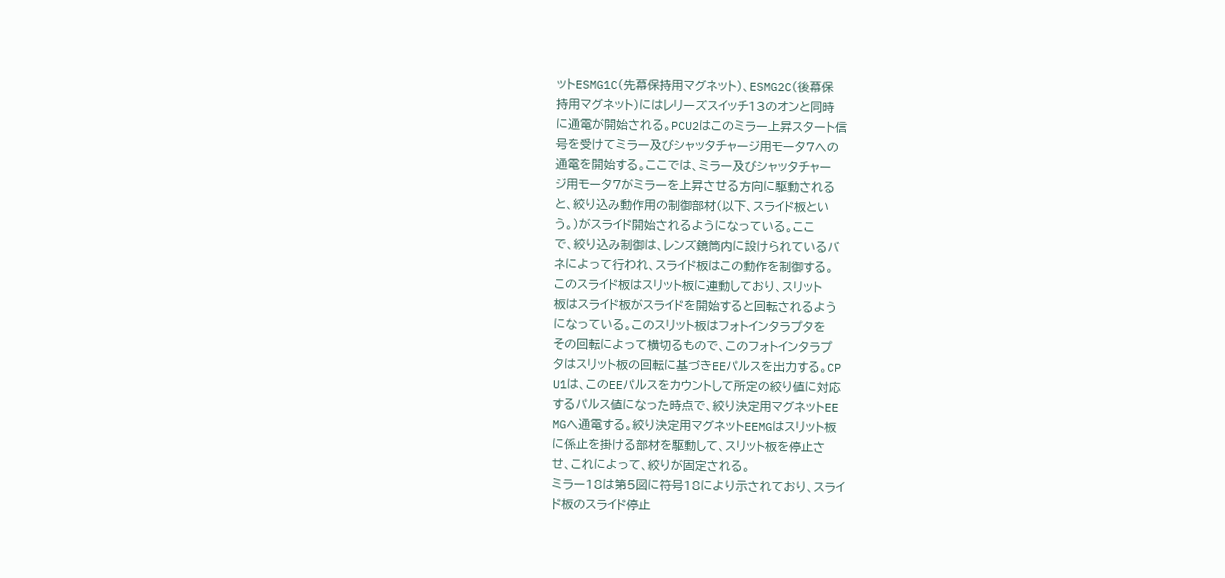ットESMG1C(先幕保持用マグネット)、ESMG2C(後幕保
持用マグネット)にはレリーズスイッチ13のオンと同時
に通電が開始される。PCU2はこのミラー上昇スタート信
号を受けてミラー及びシャッタチャージ用モータ7への
通電を開始する。ここでは、ミラー及びシャッタチャー
ジ用モータ7がミラーを上昇させる方向に駆動される
と、絞り込み動作用の制御部材(以下、スライド板とい
う。)がスライド開始されるようになっている。ここ
で、絞り込み制御は、レンズ鏡筒内に設けられているバ
ネによって行われ、スライド板はこの動作を制御する。
このスライド板はスリット板に連動しており、スリット
板はスライド板がスライドを開始すると回転されるよう
になっている。このスリット板はフォトインタラプタを
その回転によって横切るもので、このフォトインタラプ
タはスリット板の回転に基づきEEパルスを出力する。CP
U1は、このEEパルスをカウントして所定の絞り値に対応
するパルス値になった時点で、絞り決定用マグネットEE
MGへ通電する。絞り決定用マグネットEEMGはスリット板
に係止を掛ける部材を駆動して、スリット板を停止さ
せ、これによって、絞りが固定される。
ミラー18は第5図に符号18により示されており、スライ
ド板のスライド停止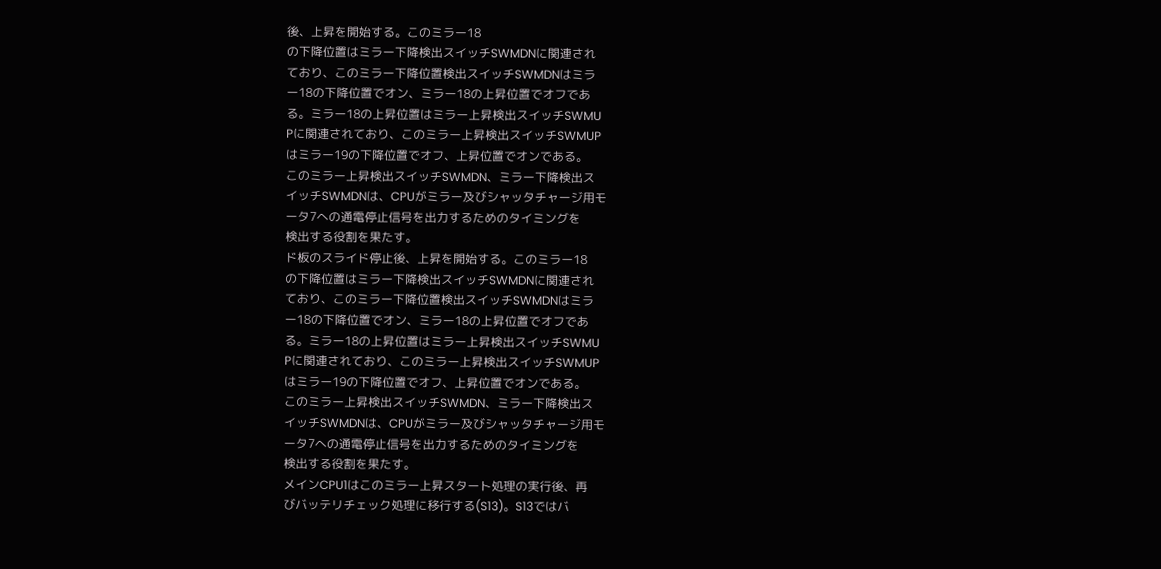後、上昇を開始する。このミラー18
の下降位置はミラー下降検出スイッチSWMDNに関連され
ており、このミラー下降位置検出スイッチSWMDNはミラ
ー18の下降位置でオン、ミラー18の上昇位置でオフであ
る。ミラー18の上昇位置はミラー上昇検出スイッチSWMU
Pに関連されており、このミラー上昇検出スイッチSWMUP
はミラー19の下降位置でオフ、上昇位置でオンである。
このミラー上昇検出スイッチSWMDN、ミラー下降検出ス
イッチSWMDNは、CPUがミラー及びシャッタチャージ用モ
ータ7への通電停止信号を出力するためのタイミングを
検出する役割を果たす。
ド板のスライド停止後、上昇を開始する。このミラー18
の下降位置はミラー下降検出スイッチSWMDNに関連され
ており、このミラー下降位置検出スイッチSWMDNはミラ
ー18の下降位置でオン、ミラー18の上昇位置でオフであ
る。ミラー18の上昇位置はミラー上昇検出スイッチSWMU
Pに関連されており、このミラー上昇検出スイッチSWMUP
はミラー19の下降位置でオフ、上昇位置でオンである。
このミラー上昇検出スイッチSWMDN、ミラー下降検出ス
イッチSWMDNは、CPUがミラー及びシャッタチャージ用モ
ータ7への通電停止信号を出力するためのタイミングを
検出する役割を果たす。
メインCPU1はこのミラー上昇スタート処理の実行後、再
びバッテリチェック処理に移行する(S13)。S13ではバ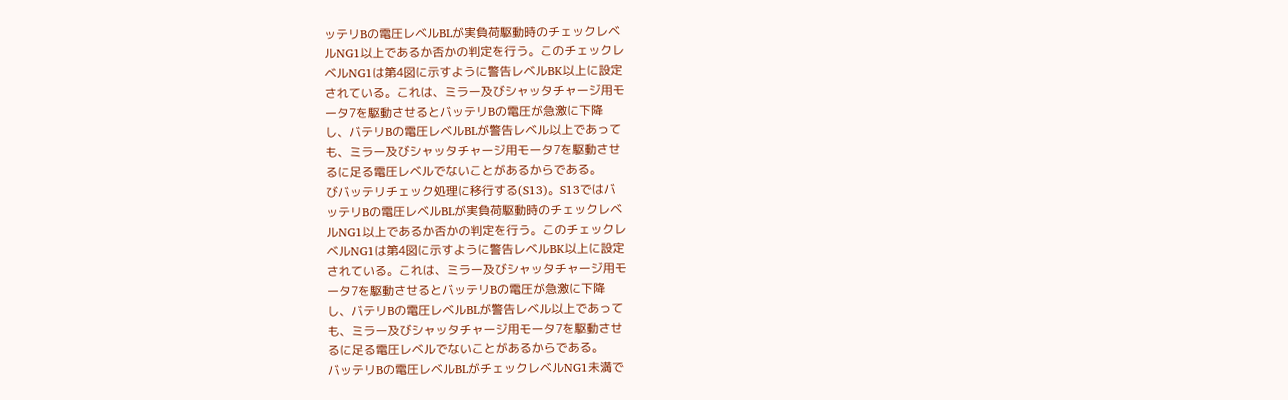ッテリBの電圧レベルBLが実負荷駆動時のチェックレベ
ルNG1以上であるか否かの判定を行う。このチェックレ
ベルNG1は第4図に示すように警告レベルBK以上に設定
されている。これは、ミラー及びシャッタチャージ用モ
ータ7を駆動させるとバッテリBの電圧が急激に下降
し、バテリBの電圧レベルBLが警告レベル以上であって
も、ミラー及びシャッタチャージ用モータ7を駆動させ
るに足る電圧レベルでないことがあるからである。
びバッテリチェック処理に移行する(S13)。S13ではバ
ッテリBの電圧レベルBLが実負荷駆動時のチェックレベ
ルNG1以上であるか否かの判定を行う。このチェックレ
ベルNG1は第4図に示すように警告レベルBK以上に設定
されている。これは、ミラー及びシャッタチャージ用モ
ータ7を駆動させるとバッテリBの電圧が急激に下降
し、バテリBの電圧レベルBLが警告レベル以上であって
も、ミラー及びシャッタチャージ用モータ7を駆動させ
るに足る電圧レベルでないことがあるからである。
バッテリBの電圧レベルBLがチェックレベルNG1未満で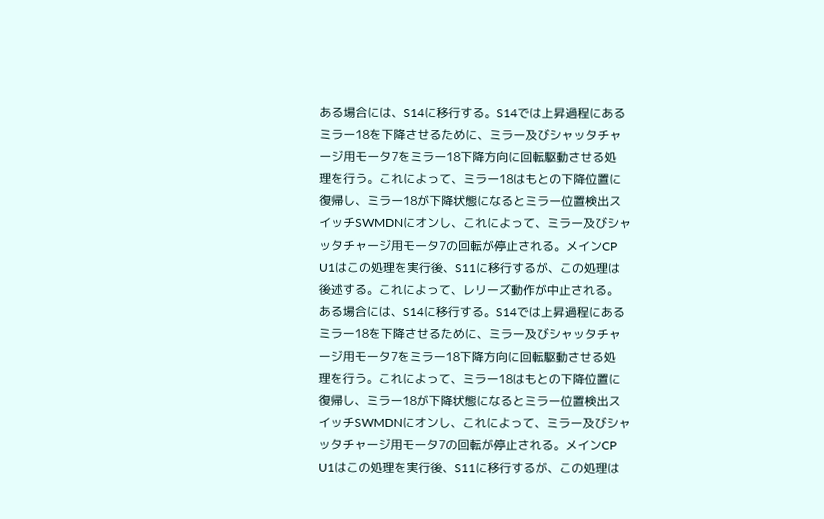ある場合には、S14に移行する。S14では上昇過程にある
ミラー18を下降させるために、ミラー及びシャッタチャ
ージ用モータ7をミラー18下降方向に回転駆動させる処
理を行う。これによって、ミラー18はもとの下降位置に
復帰し、ミラー18が下降状態になるとミラー位置検出ス
イッチSWMDNにオンし、これによって、ミラー及びシャ
ッタチャージ用モータ7の回転が停止される。メインCP
U1はこの処理を実行後、S11に移行するが、この処理は
後述する。これによって、レリーズ動作が中止される。
ある場合には、S14に移行する。S14では上昇過程にある
ミラー18を下降させるために、ミラー及びシャッタチャ
ージ用モータ7をミラー18下降方向に回転駆動させる処
理を行う。これによって、ミラー18はもとの下降位置に
復帰し、ミラー18が下降状態になるとミラー位置検出ス
イッチSWMDNにオンし、これによって、ミラー及びシャ
ッタチャージ用モータ7の回転が停止される。メインCP
U1はこの処理を実行後、S11に移行するが、この処理は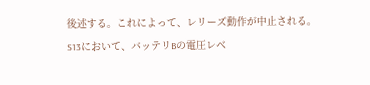後述する。これによって、レリーズ動作が中止される。
S13において、バッテリBの電圧レベ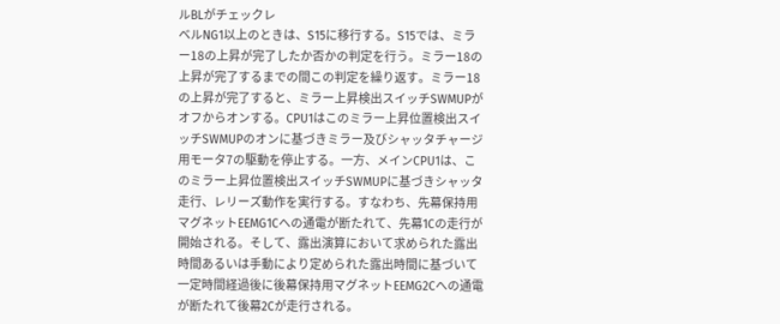ルBLがチェックレ
ベルNG1以上のときは、S15に移行する。S15では、ミラ
ー18の上昇が完了したか否かの判定を行う。ミラー18の
上昇が完了するまでの間この判定を繰り返す。ミラー18
の上昇が完了すると、ミラー上昇検出スイッチSWMUPが
オフからオンする。CPU1はこのミラー上昇位置検出スイ
ッチSWMUPのオンに基づきミラー及びシャッタチャージ
用モータ7の駆動を停止する。一方、メインCPU1は、こ
のミラー上昇位置検出スイッチSWMUPに基づきシャッタ
走行、レリーズ動作を実行する。すなわち、先幕保持用
マグネットEEMG1Cへの通電が断たれて、先幕1Cの走行が
開始される。そして、露出演算において求められた露出
時間あるいは手動により定められた露出時間に基づいて
一定時間経過後に後幕保持用マグネットEEMG2Cへの通電
が断たれて後幕2Cが走行される。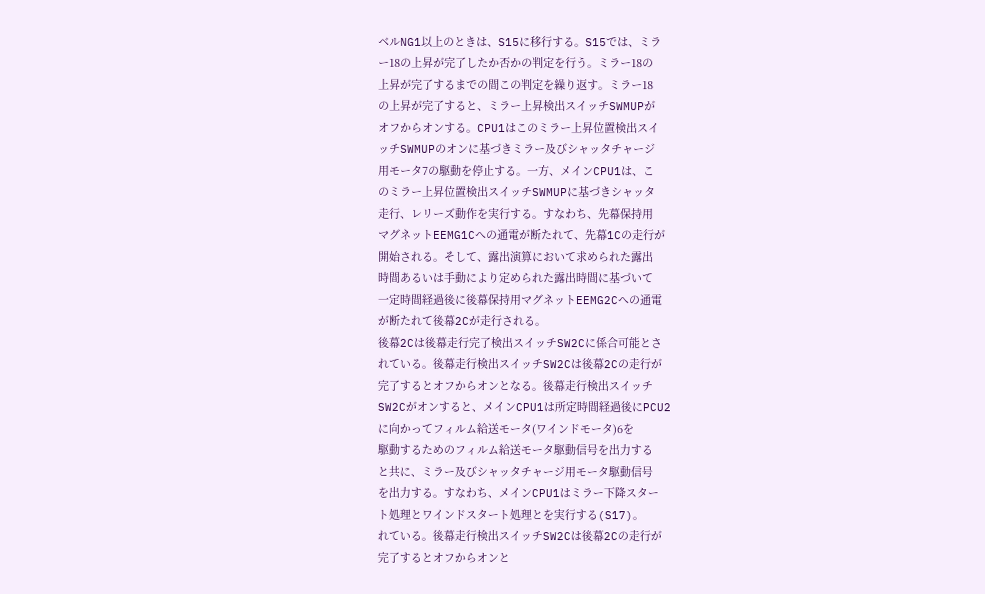ベルNG1以上のときは、S15に移行する。S15では、ミラ
ー18の上昇が完了したか否かの判定を行う。ミラー18の
上昇が完了するまでの間この判定を繰り返す。ミラー18
の上昇が完了すると、ミラー上昇検出スイッチSWMUPが
オフからオンする。CPU1はこのミラー上昇位置検出スイ
ッチSWMUPのオンに基づきミラー及びシャッタチャージ
用モータ7の駆動を停止する。一方、メインCPU1は、こ
のミラー上昇位置検出スイッチSWMUPに基づきシャッタ
走行、レリーズ動作を実行する。すなわち、先幕保持用
マグネットEEMG1Cへの通電が断たれて、先幕1Cの走行が
開始される。そして、露出演算において求められた露出
時間あるいは手動により定められた露出時間に基づいて
一定時間経過後に後幕保持用マグネットEEMG2Cへの通電
が断たれて後幕2Cが走行される。
後幕2Cは後幕走行完了検出スイッチSW2Cに係合可能とさ
れている。後幕走行検出スイッチSW2Cは後幕2Cの走行が
完了するとオフからオンとなる。後幕走行検出スイッチ
SW2Cがオンすると、メインCPU1は所定時間経過後にPCU2
に向かってフィルム給送モータ(ワインドモータ)6を
駆動するためのフィルム給送モータ駆動信号を出力する
と共に、ミラー及びシャッタチャージ用モータ駆動信号
を出力する。すなわち、メインCPU1はミラー下降スター
ト処理とワインドスタート処理とを実行する(S17)。
れている。後幕走行検出スイッチSW2Cは後幕2Cの走行が
完了するとオフからオンと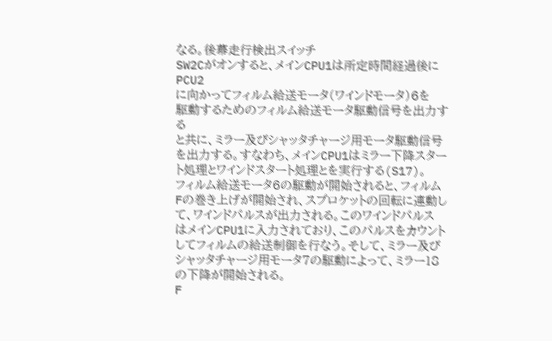なる。後幕走行検出スイッチ
SW2Cがオンすると、メインCPU1は所定時間経過後にPCU2
に向かってフィルム給送モータ(ワインドモータ)6を
駆動するためのフィルム給送モータ駆動信号を出力する
と共に、ミラー及びシャッタチャージ用モータ駆動信号
を出力する。すなわち、メインCPU1はミラー下降スター
ト処理とワインドスタート処理とを実行する(S17)。
フィルム給送モータ6の駆動が開始されると、フィルム
Fの巻き上げが開始され、スプロケットの回転に連動し
て、ワインドパルスが出力される。このワインドパルス
はメインCPU1に入力されており、このパルスをカウント
してフィルムの給送制御を行なう。そして、ミラー及び
シャッタチャージ用モータ7の駆動によって、ミラー18
の下降が開始される。
F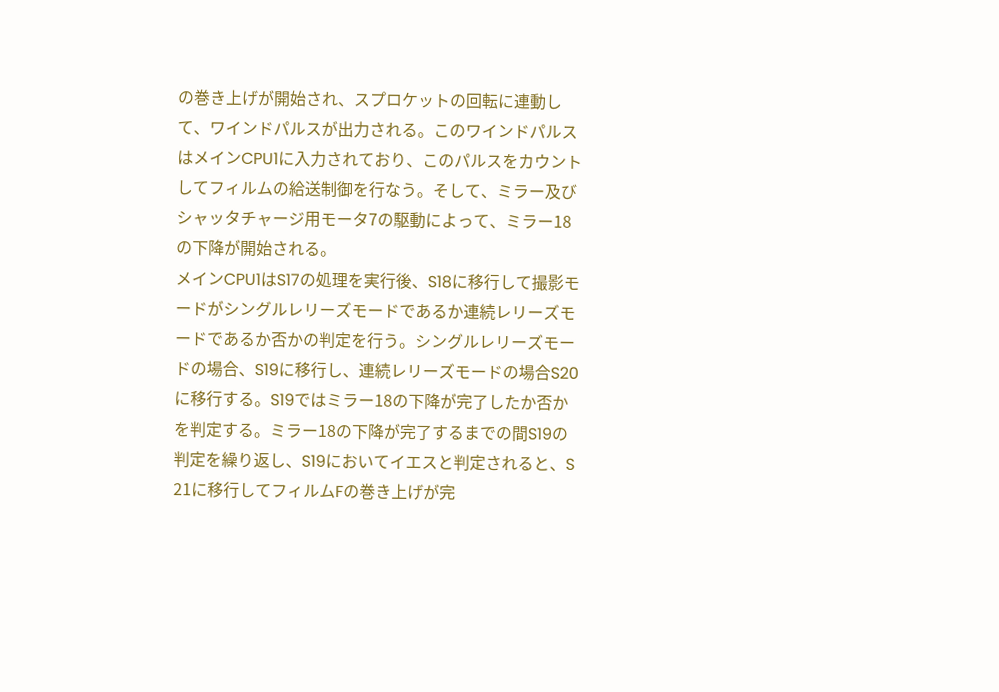の巻き上げが開始され、スプロケットの回転に連動し
て、ワインドパルスが出力される。このワインドパルス
はメインCPU1に入力されており、このパルスをカウント
してフィルムの給送制御を行なう。そして、ミラー及び
シャッタチャージ用モータ7の駆動によって、ミラー18
の下降が開始される。
メインCPU1はS17の処理を実行後、S18に移行して撮影モ
ードがシングルレリーズモードであるか連続レリーズモ
ードであるか否かの判定を行う。シングルレリーズモー
ドの場合、S19に移行し、連続レリーズモードの場合S20
に移行する。S19ではミラー18の下降が完了したか否か
を判定する。ミラー18の下降が完了するまでの間S19の
判定を繰り返し、S19においてイエスと判定されると、S
21に移行してフィルムFの巻き上げが完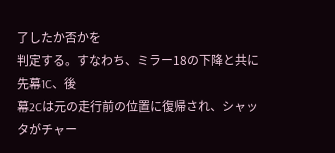了したか否かを
判定する。すなわち、ミラー18の下降と共に先幕1C、後
幕2Cは元の走行前の位置に復帰され、シャッタがチャー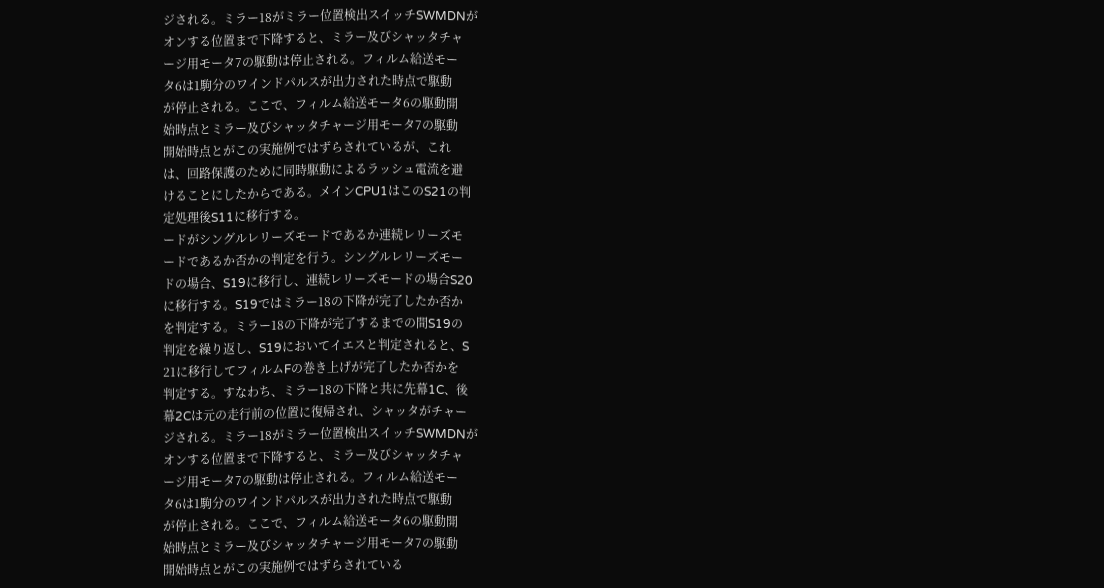ジされる。ミラー18がミラー位置検出スイッチSWMDNが
オンする位置まで下降すると、ミラー及びシャッタチャ
ージ用モータ7の駆動は停止される。フィルム給送モー
タ6は1駒分のワインドパルスが出力された時点で駆動
が停止される。ここで、フィルム給送モータ6の駆動開
始時点とミラー及びシャッタチャージ用モータ7の駆動
開始時点とがこの実施例ではずらされているが、これ
は、回路保護のために同時駆動によるラッシュ電流を避
けることにしたからである。メインCPU1はこのS21の判
定処理後S11に移行する。
ードがシングルレリーズモードであるか連続レリーズモ
ードであるか否かの判定を行う。シングルレリーズモー
ドの場合、S19に移行し、連続レリーズモードの場合S20
に移行する。S19ではミラー18の下降が完了したか否か
を判定する。ミラー18の下降が完了するまでの間S19の
判定を繰り返し、S19においてイエスと判定されると、S
21に移行してフィルムFの巻き上げが完了したか否かを
判定する。すなわち、ミラー18の下降と共に先幕1C、後
幕2Cは元の走行前の位置に復帰され、シャッタがチャー
ジされる。ミラー18がミラー位置検出スイッチSWMDNが
オンする位置まで下降すると、ミラー及びシャッタチャ
ージ用モータ7の駆動は停止される。フィルム給送モー
タ6は1駒分のワインドパルスが出力された時点で駆動
が停止される。ここで、フィルム給送モータ6の駆動開
始時点とミラー及びシャッタチャージ用モータ7の駆動
開始時点とがこの実施例ではずらされている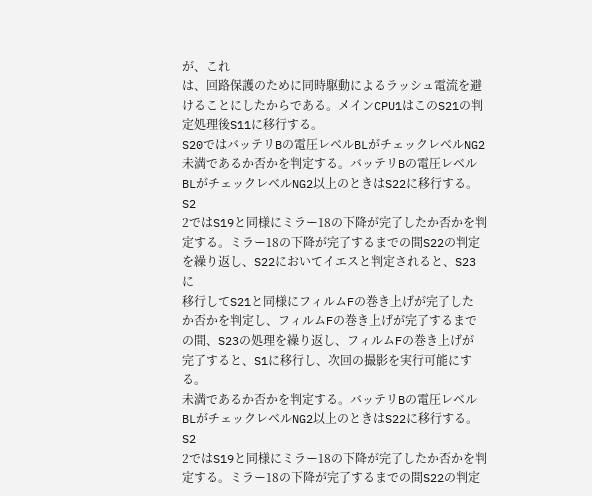が、これ
は、回路保護のために同時駆動によるラッシュ電流を避
けることにしたからである。メインCPU1はこのS21の判
定処理後S11に移行する。
S20ではバッテリBの電圧レベルBLがチェックレベルNG2
未満であるか否かを判定する。バッテリBの電圧レベル
BLがチェックレベルNG2以上のときはS22に移行する。S2
2ではS19と同様にミラー18の下降が完了したか否かを判
定する。ミラー18の下降が完了するまでの間S22の判定
を繰り返し、S22においてイエスと判定されると、S23に
移行してS21と同様にフィルムFの巻き上げが完了した
か否かを判定し、フィルムFの巻き上げが完了するまで
の間、S23の処理を繰り返し、フィルムFの巻き上げが
完了すると、S1に移行し、次回の撮影を実行可能にす
る。
未満であるか否かを判定する。バッテリBの電圧レベル
BLがチェックレベルNG2以上のときはS22に移行する。S2
2ではS19と同様にミラー18の下降が完了したか否かを判
定する。ミラー18の下降が完了するまでの間S22の判定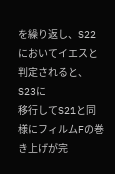を繰り返し、S22においてイエスと判定されると、S23に
移行してS21と同様にフィルムFの巻き上げが完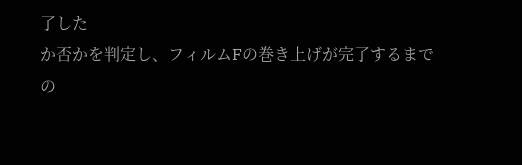了した
か否かを判定し、フィルムFの巻き上げが完了するまで
の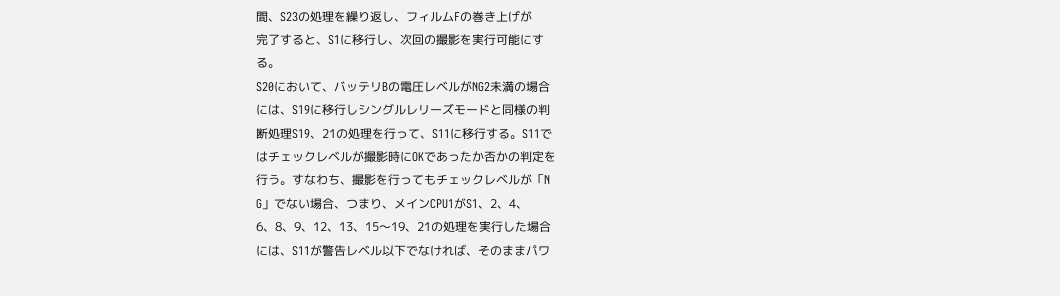間、S23の処理を繰り返し、フィルムFの巻き上げが
完了すると、S1に移行し、次回の撮影を実行可能にす
る。
S20において、バッテリBの電圧レベルがNG2未満の場合
には、S19に移行しシングルレリーズモードと同様の判
断処理S19、21の処理を行って、S11に移行する。S11で
はチェックレベルが撮影時にOKであったか否かの判定を
行う。すなわち、撮影を行ってもチェックレベルが「N
G」でない場合、つまり、メインCPU1がS1、2、4、
6、8、9、12、13、15〜19、21の処理を実行した場合
には、S11が警告レベル以下でなければ、そのままパワ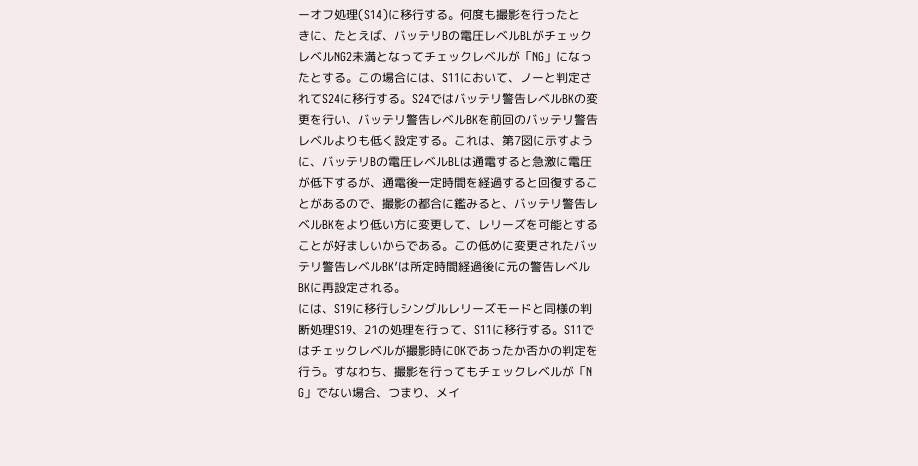ーオフ処理(S14)に移行する。何度も撮影を行ったと
きに、たとえば、バッテリBの電圧レベルBLがチェック
レベルNG2未満となってチェックレベルが「NG」になっ
たとする。この場合には、S11において、ノーと判定さ
れてS24に移行する。S24ではバッテリ警告レベルBKの変
更を行い、バッテリ警告レベルBKを前回のバッテリ警告
レベルよりも低く設定する。これは、第7図に示すよう
に、バッテリBの電圧レベルBLは通電すると急激に電圧
が低下するが、通電後一定時間を経過すると回復するこ
とがあるので、撮影の都合に鑑みると、バッテリ警告レ
ベルBKをより低い方に変更して、レリーズを可能とする
ことが好ましいからである。この低めに変更されたバッ
テリ警告レベルBK′は所定時間経過後に元の警告レベル
BKに再設定される。
には、S19に移行しシングルレリーズモードと同様の判
断処理S19、21の処理を行って、S11に移行する。S11で
はチェックレベルが撮影時にOKであったか否かの判定を
行う。すなわち、撮影を行ってもチェックレベルが「N
G」でない場合、つまり、メイ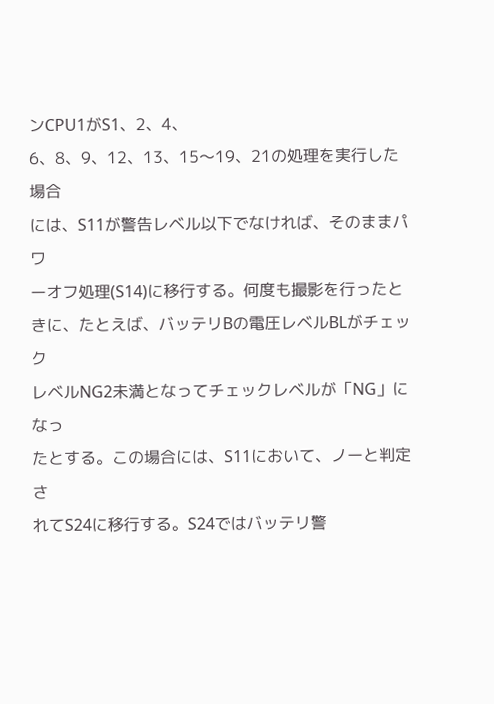ンCPU1がS1、2、4、
6、8、9、12、13、15〜19、21の処理を実行した場合
には、S11が警告レベル以下でなければ、そのままパワ
ーオフ処理(S14)に移行する。何度も撮影を行ったと
きに、たとえば、バッテリBの電圧レベルBLがチェック
レベルNG2未満となってチェックレベルが「NG」になっ
たとする。この場合には、S11において、ノーと判定さ
れてS24に移行する。S24ではバッテリ警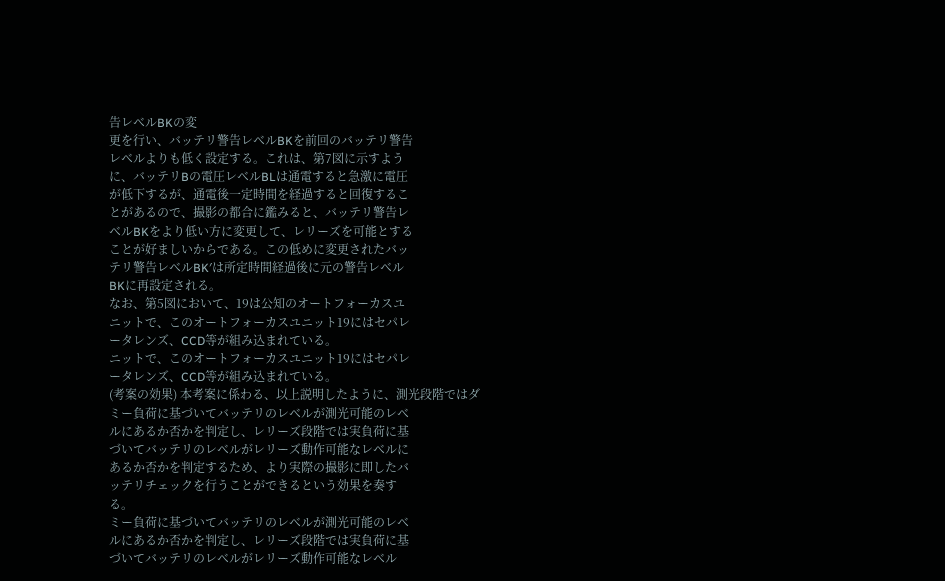告レベルBKの変
更を行い、バッテリ警告レベルBKを前回のバッテリ警告
レベルよりも低く設定する。これは、第7図に示すよう
に、バッテリBの電圧レベルBLは通電すると急激に電圧
が低下するが、通電後一定時間を経過すると回復するこ
とがあるので、撮影の都合に鑑みると、バッテリ警告レ
ベルBKをより低い方に変更して、レリーズを可能とする
ことが好ましいからである。この低めに変更されたバッ
テリ警告レベルBK′は所定時間経過後に元の警告レベル
BKに再設定される。
なお、第5図において、19は公知のオートフォーカスユ
ニットで、このオートフォーカスユニット19にはセパレ
ータレンズ、CCD等が組み込まれている。
ニットで、このオートフォーカスユニット19にはセパレ
ータレンズ、CCD等が組み込まれている。
(考案の効果) 本考案に係わる、以上説明したように、測光段階ではダ
ミー負荷に基づいてバッテリのレベルが測光可能のレベ
ルにあるか否かを判定し、レリーズ段階では実負荷に基
づいてバッテリのレベルがレリーズ動作可能なレベルに
あるか否かを判定するため、より実際の撮影に即したバ
ッテリチェックを行うことができるという効果を奏す
る。
ミー負荷に基づいてバッテリのレベルが測光可能のレベ
ルにあるか否かを判定し、レリーズ段階では実負荷に基
づいてバッテリのレベルがレリーズ動作可能なレベル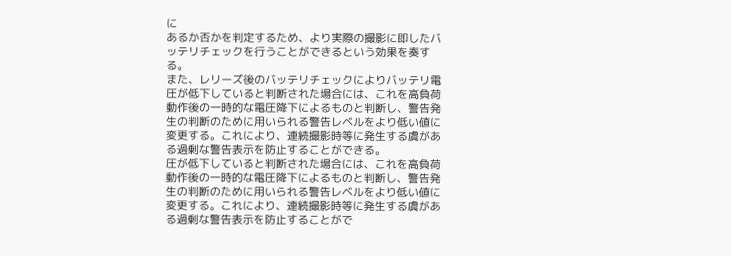に
あるか否かを判定するため、より実際の撮影に即したバ
ッテリチェックを行うことができるという効果を奏す
る。
また、レリーズ後のバッテリチェックによりバッテリ電
圧が低下していると判断された場合には、これを高負荷
動作後の一時的な電圧降下によるものと判断し、警告発
生の判断のために用いられる警告レベルをより低い値に
変更する。これにより、連続撮影時等に発生する虞があ
る過剰な警告表示を防止することができる。
圧が低下していると判断された場合には、これを高負荷
動作後の一時的な電圧降下によるものと判断し、警告発
生の判断のために用いられる警告レベルをより低い値に
変更する。これにより、連続撮影時等に発生する虞があ
る過剰な警告表示を防止することがで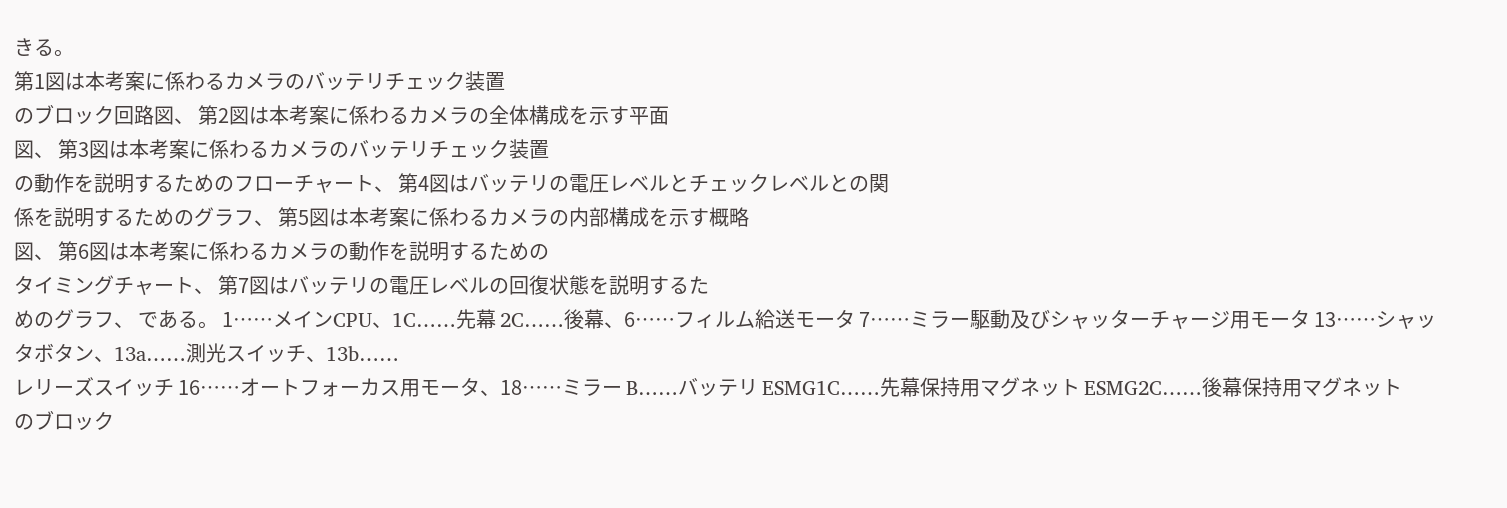きる。
第1図は本考案に係わるカメラのバッテリチェック装置
のブロック回路図、 第2図は本考案に係わるカメラの全体構成を示す平面
図、 第3図は本考案に係わるカメラのバッテリチェック装置
の動作を説明するためのフローチャート、 第4図はバッテリの電圧レベルとチェックレベルとの関
係を説明するためのグラフ、 第5図は本考案に係わるカメラの内部構成を示す概略
図、 第6図は本考案に係わるカメラの動作を説明するための
タイミングチャート、 第7図はバッテリの電圧レベルの回復状態を説明するた
めのグラフ、 である。 1……メインCPU、1C……先幕 2C……後幕、6……フィルム給送モータ 7……ミラー駆動及びシャッターチャージ用モータ 13……シャッタボタン、13a……測光スイッチ、13b……
レリーズスイッチ 16……オートフォーカス用モータ、18……ミラー B……バッテリ ESMG1C……先幕保持用マグネット ESMG2C……後幕保持用マグネット
のブロック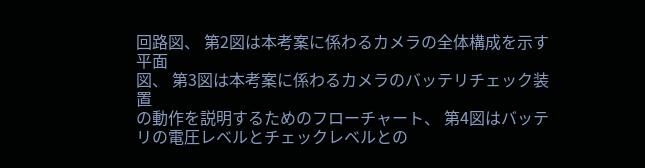回路図、 第2図は本考案に係わるカメラの全体構成を示す平面
図、 第3図は本考案に係わるカメラのバッテリチェック装置
の動作を説明するためのフローチャート、 第4図はバッテリの電圧レベルとチェックレベルとの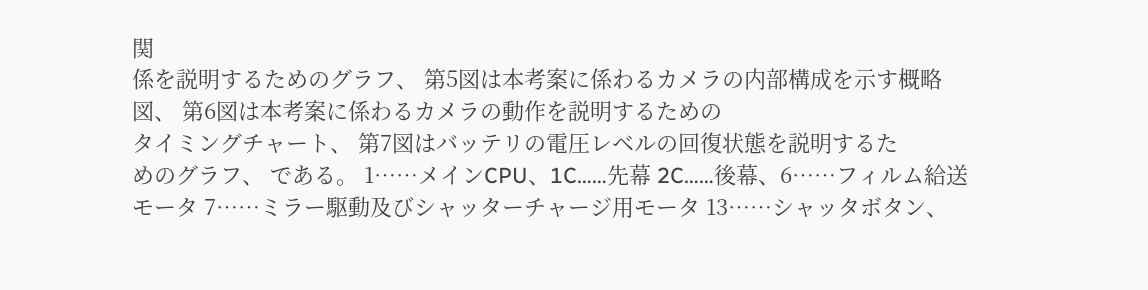関
係を説明するためのグラフ、 第5図は本考案に係わるカメラの内部構成を示す概略
図、 第6図は本考案に係わるカメラの動作を説明するための
タイミングチャート、 第7図はバッテリの電圧レベルの回復状態を説明するた
めのグラフ、 である。 1……メインCPU、1C……先幕 2C……後幕、6……フィルム給送モータ 7……ミラー駆動及びシャッターチャージ用モータ 13……シャッタボタン、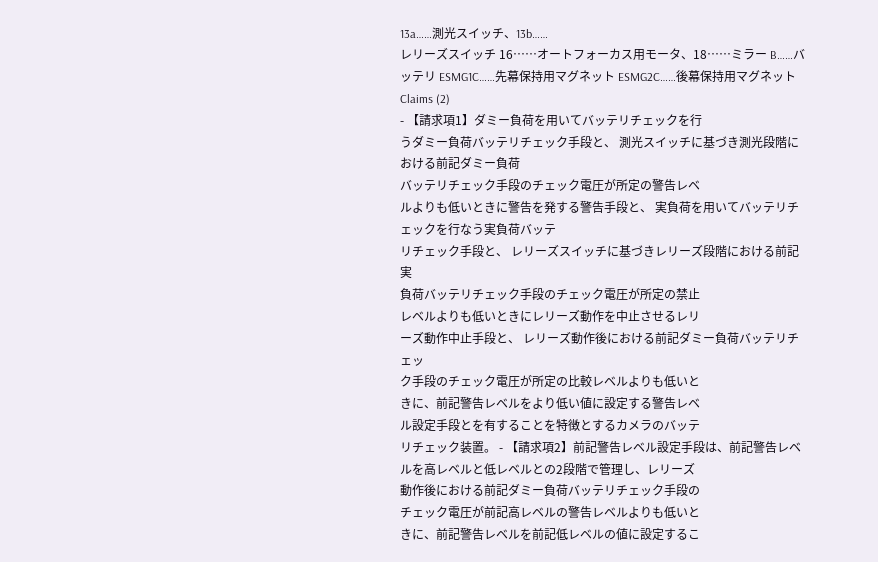13a……測光スイッチ、13b……
レリーズスイッチ 16……オートフォーカス用モータ、18……ミラー B……バッテリ ESMG1C……先幕保持用マグネット ESMG2C……後幕保持用マグネット
Claims (2)
- 【請求項1】ダミー負荷を用いてバッテリチェックを行
うダミー負荷バッテリチェック手段と、 測光スイッチに基づき測光段階における前記ダミー負荷
バッテリチェック手段のチェック電圧が所定の警告レベ
ルよりも低いときに警告を発する警告手段と、 実負荷を用いてバッテリチェックを行なう実負荷バッテ
リチェック手段と、 レリーズスイッチに基づきレリーズ段階における前記実
負荷バッテリチェック手段のチェック電圧が所定の禁止
レベルよりも低いときにレリーズ動作を中止させるレリ
ーズ動作中止手段と、 レリーズ動作後における前記ダミー負荷バッテリチェッ
ク手段のチェック電圧が所定の比較レベルよりも低いと
きに、前記警告レベルをより低い値に設定する警告レベ
ル設定手段とを有することを特徴とするカメラのバッテ
リチェック装置。 - 【請求項2】前記警告レベル設定手段は、前記警告レベ
ルを高レベルと低レベルとの2段階で管理し、レリーズ
動作後における前記ダミー負荷バッテリチェック手段の
チェック電圧が前記高レベルの警告レベルよりも低いと
きに、前記警告レベルを前記低レベルの値に設定するこ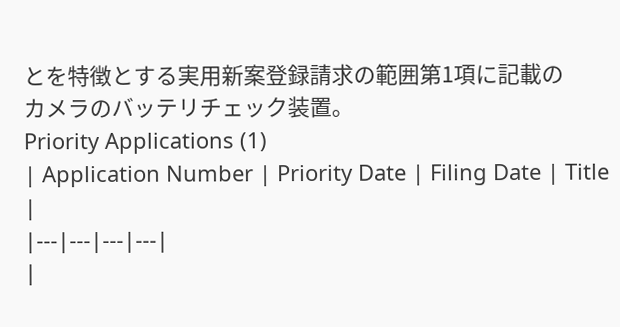とを特徴とする実用新案登録請求の範囲第1項に記載の
カメラのバッテリチェック装置。
Priority Applications (1)
| Application Number | Priority Date | Filing Date | Title |
|---|---|---|---|
|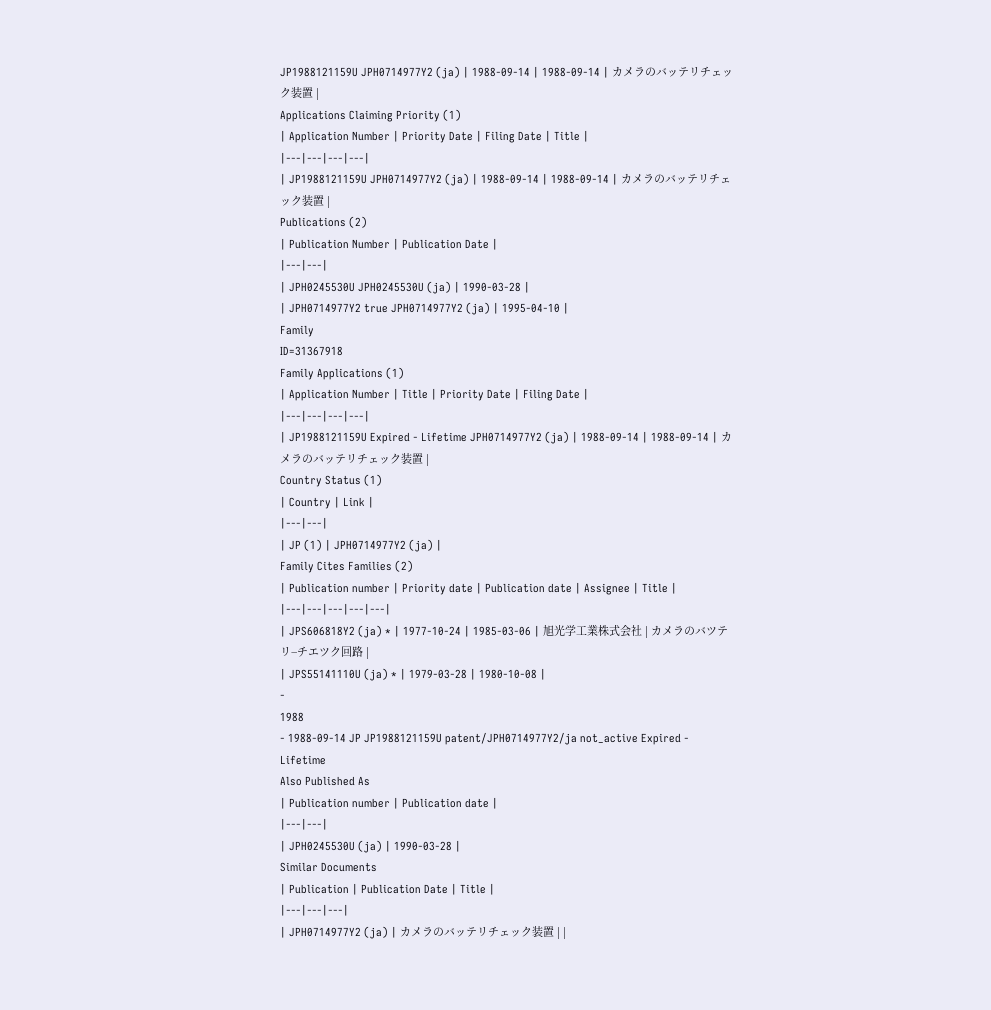JP1988121159U JPH0714977Y2 (ja) | 1988-09-14 | 1988-09-14 | カメラのバッテリチェック装置 |
Applications Claiming Priority (1)
| Application Number | Priority Date | Filing Date | Title |
|---|---|---|---|
| JP1988121159U JPH0714977Y2 (ja) | 1988-09-14 | 1988-09-14 | カメラのバッテリチェック装置 |
Publications (2)
| Publication Number | Publication Date |
|---|---|
| JPH0245530U JPH0245530U (ja) | 1990-03-28 |
| JPH0714977Y2 true JPH0714977Y2 (ja) | 1995-04-10 |
Family
ID=31367918
Family Applications (1)
| Application Number | Title | Priority Date | Filing Date |
|---|---|---|---|
| JP1988121159U Expired - Lifetime JPH0714977Y2 (ja) | 1988-09-14 | 1988-09-14 | カメラのバッテリチェック装置 |
Country Status (1)
| Country | Link |
|---|---|
| JP (1) | JPH0714977Y2 (ja) |
Family Cites Families (2)
| Publication number | Priority date | Publication date | Assignee | Title |
|---|---|---|---|---|
| JPS606818Y2 (ja) * | 1977-10-24 | 1985-03-06 | 旭光学工業株式会社 | カメラのバツテリ−チエツク回路 |
| JPS55141110U (ja) * | 1979-03-28 | 1980-10-08 |
-
1988
- 1988-09-14 JP JP1988121159U patent/JPH0714977Y2/ja not_active Expired - Lifetime
Also Published As
| Publication number | Publication date |
|---|---|
| JPH0245530U (ja) | 1990-03-28 |
Similar Documents
| Publication | Publication Date | Title |
|---|---|---|
| JPH0714977Y2 (ja) | カメラのバッテリチェック装置 | |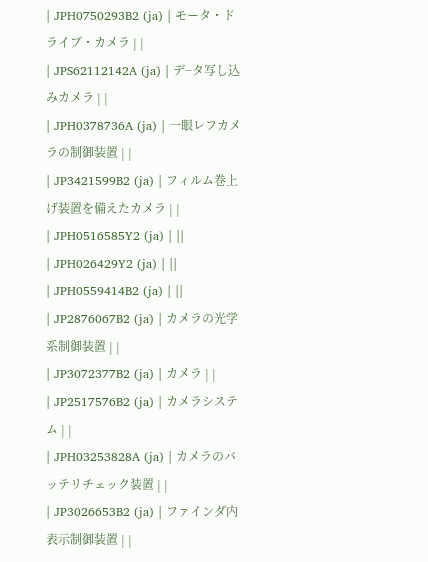| JPH0750293B2 (ja) | モータ・ドライブ・カメラ | |
| JPS62112142A (ja) | デ−タ写し込みカメラ | |
| JPH0378736A (ja) | 一眼レフカメラの制御装置 | |
| JP3421599B2 (ja) | フィルム巻上げ装置を備えたカメラ | |
| JPH0516585Y2 (ja) | ||
| JPH026429Y2 (ja) | ||
| JPH0559414B2 (ja) | ||
| JP2876067B2 (ja) | カメラの光学系制御装置 | |
| JP3072377B2 (ja) | カメラ | |
| JP2517576B2 (ja) | カメラシステム | |
| JPH03253828A (ja) | カメラのバッテリチェック装置 | |
| JP3026653B2 (ja) | ファインダ内表示制御装置 | |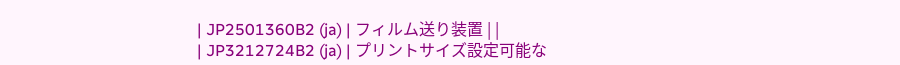| JP2501360B2 (ja) | フィルム送り装置 | |
| JP3212724B2 (ja) | プリントサイズ設定可能な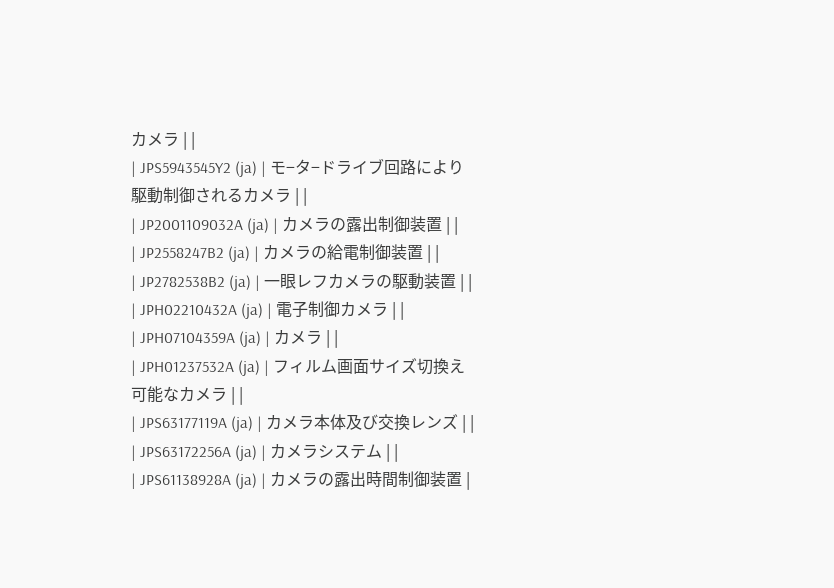カメラ | |
| JPS5943545Y2 (ja) | モ−タ−ドライブ回路により駆動制御されるカメラ | |
| JP2001109032A (ja) | カメラの露出制御装置 | |
| JP2558247B2 (ja) | カメラの給電制御装置 | |
| JP2782538B2 (ja) | 一眼レフカメラの駆動装置 | |
| JPH02210432A (ja) | 電子制御カメラ | |
| JPH07104359A (ja) | カメラ | |
| JPH01237532A (ja) | フィルム画面サイズ切換え可能なカメラ | |
| JPS63177119A (ja) | カメラ本体及び交換レンズ | |
| JPS63172256A (ja) | カメラシステム | |
| JPS61138928A (ja) | カメラの露出時間制御装置 |